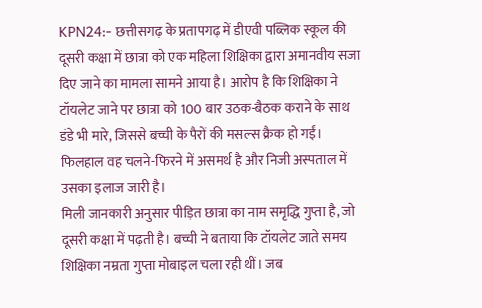KPN24:- छत्तीसगढ़ के प्रतापगढ़ में डीएवी पब्लिक स्कूल की दूसरी कक्षा में छात्रा को एक महिला शिक्षिका द्वारा अमानवीय सजा दिए जाने का मामला सामने आया है। आरोप है कि शिक्षिका ने टॉयलेट जाने पर छात्रा को 100 बार उठक-बैठक कराने के साथ डंडे भी मारे, जिससे बच्ची के पैरों की मसल्स क्रैक हो गईं। फिलहाल वह चलने-फिरने में असमर्थ है और निजी अस्पताल में उसका इलाज जारी है।
मिली जानकारी अनुसार पीड़ित छात्रा का नाम समृद्धि गुप्ता है, जो दूसरी कक्षा में पढ़ती है। बच्ची ने बताया कि टॉयलेट जाते समय शिक्षिका नम्रता गुप्ता मोबाइल चला रही थीं। जब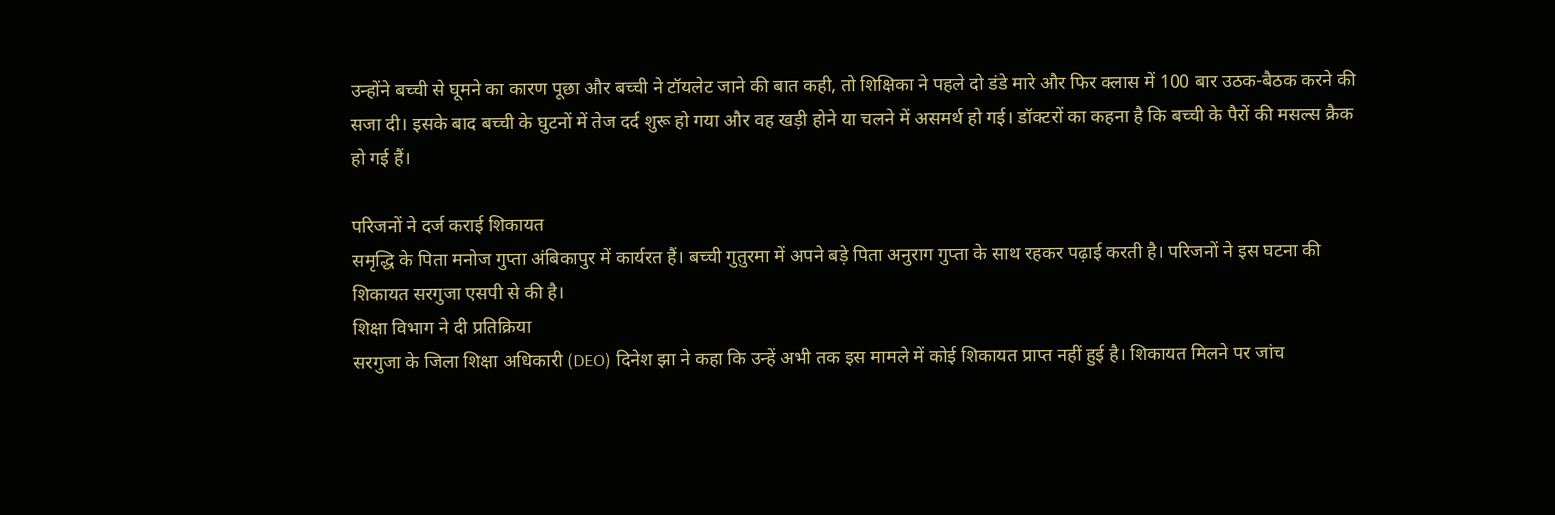उन्होंने बच्ची से घूमने का कारण पूछा और बच्ची ने टॉयलेट जाने की बात कही, तो शिक्षिका ने पहले दो डंडे मारे और फिर क्लास में 100 बार उठक-बैठक करने की सजा दी। इसके बाद बच्ची के घुटनों में तेज दर्द शुरू हो गया और वह खड़ी होने या चलने में असमर्थ हो गई। डॉक्टरों का कहना है कि बच्ची के पैरों की मसल्स क्रैक हो गई हैं।

परिजनों ने दर्ज कराई शिकायत
समृद्धि के पिता मनोज गुप्ता अंबिकापुर में कार्यरत हैं। बच्ची गुतुरमा में अपने बड़े पिता अनुराग गुप्ता के साथ रहकर पढ़ाई करती है। परिजनों ने इस घटना की शिकायत सरगुजा एसपी से की है।
शिक्षा विभाग ने दी प्रतिक्रिया
सरगुजा के जिला शिक्षा अधिकारी (DEO) दिनेश झा ने कहा कि उन्हें अभी तक इस मामले में कोई शिकायत प्राप्त नहीं हुई है। शिकायत मिलने पर जांच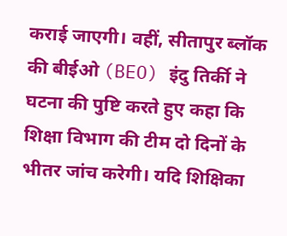कराई जाएगी। वहीं, सीतापुर ब्लॉक की बीईओ (BEO) इंदु तिर्की ने घटना की पुष्टि करते हुए कहा कि शिक्षा विभाग की टीम दो दिनों के भीतर जांच करेगी। यदि शिक्षिका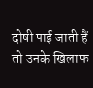दोषी पाई जाती हैं तो उनके खिलाफ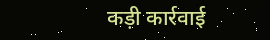कड़ी कार्रवाई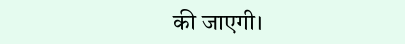की जाएगी।